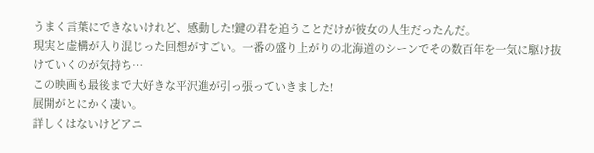うまく言葉にできないけれど、感動した!鍵の君を追うことだけが彼女の人生だったんだ。
現実と虚構が入り混じった回想がすごい。一番の盛り上がりの北海道のシーンでその数百年を一気に駆け抜けていくのが気持ち…
この映画も最後まで大好きな平沢進が引っ張っていきました!
展開がとにかく凄い。
詳しくはないけどアニ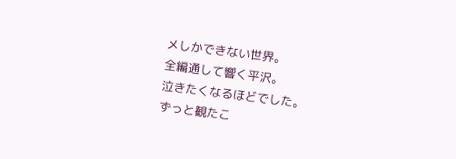メしかできない世界。
全編通して響く平沢。
泣きたくなるほどでした。
ずっと観たこ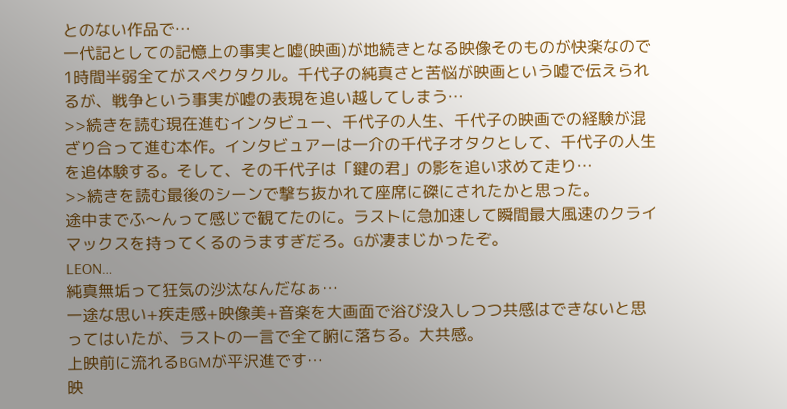とのない作品で…
一代記としての記憶上の事実と嘘(映画)が地続きとなる映像そのものが快楽なので1時間半弱全てがスペクタクル。千代子の純真さと苦悩が映画という嘘で伝えられるが、戦争という事実が嘘の表現を追い越してしまう…
>>続きを読む現在進むインタビュー、千代子の人生、千代子の映画での経験が混ざり合って進む本作。インタビュアーは一介の千代子オタクとして、千代子の人生を追体験する。そして、その千代子は「鍵の君」の影を追い求めて走り…
>>続きを読む最後のシーンで撃ち抜かれて座席に磔にされたかと思った。
途中までふ〜んって感じで観てたのに。ラストに急加速して瞬間最大風速のクライマックスを持ってくるのうますぎだろ。Gが凄まじかったぞ。
LEON…
純真無垢って狂気の沙汰なんだなぁ…
一途な思い+疾走感+映像美+音楽を大画面で浴び没入しつつ共感はできないと思ってはいたが、ラストの一言で全て腑に落ちる。大共感。
上映前に流れるBGMが平沢進です…
映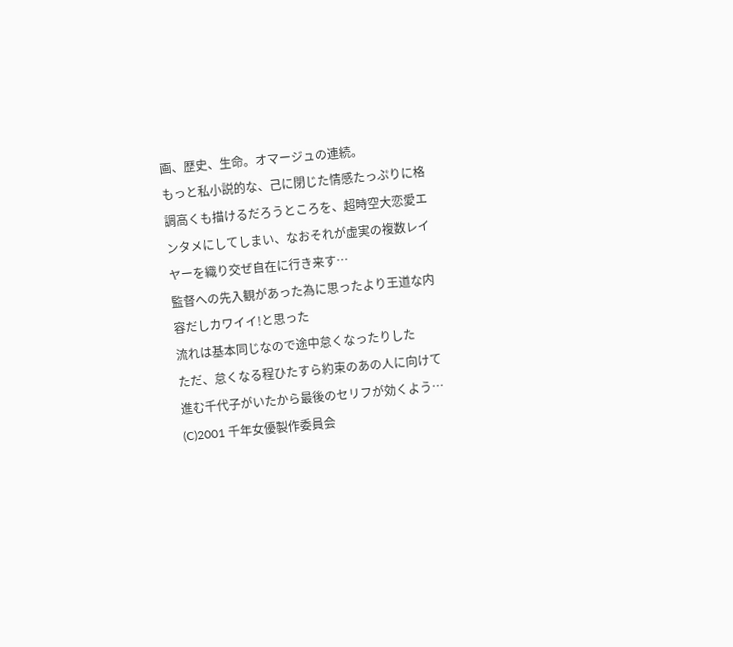画、歴史、生命。オマージュの連続。
もっと私小説的な、己に閉じた情感たっぷりに格調高くも描けるだろうところを、超時空大恋愛エンタメにしてしまい、なおそれが虚実の複数レイヤーを織り交ぜ自在に行き来す…
監督への先入観があった為に思ったより王道な内容だしカワイイ!と思った
流れは基本同じなので途中怠くなったりした
ただ、怠くなる程ひたすら約束のあの人に向けて進む千代子がいたから最後のセリフが効くよう…
(C)2001 千年女優製作委員会